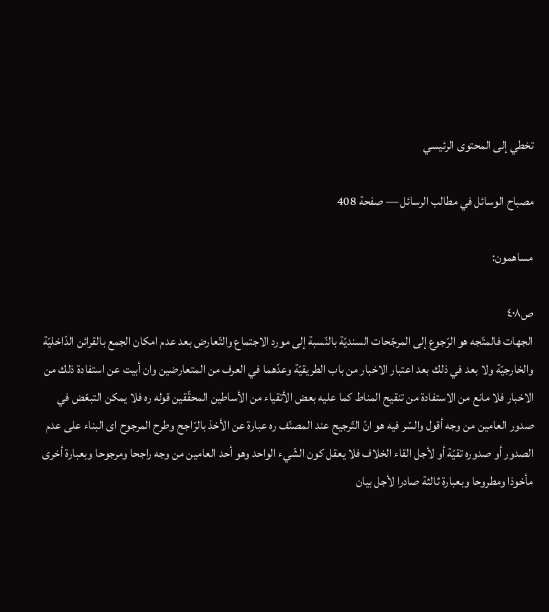تخطي إلى المحتوى الرئيسي

مصباح الوسائل في مطالب الرسائل — صفحة 408

مساهمون:

ص٤٠٨
الجهات فالمتّجه هو الرّجوع إلى المرجّحات السنديّة بالنّسبة إلى مورد الاجتماع والتّعارض بعد عدم امكان الجمع بالقرائن الدّاخليّة والخارجيّة ولا بعد في ذلك بعد اعتبار الاخبار من باب الطريقيّة وعدّهما في العرف من المتعارضين وان أبيت عن استفادة ذلك من الاخبار فلا مانع من الاستفادة من تنقيح المناط كما عليه بعض الأتقياء من الأساطين المحقّقين قوله ره فلا يمكن التبعّض في صدور العامين من وجه أقول والسّر فيه هو انّ التّرجيح عند المصنّف ره عبارة عن الأخذ بالرّاجح وطرح المرجوح اى البناء على عدم الصدور أو صدوره تقيّة أو لأجل القاء الخلاف فلا يعقل كون الشّيء الواحد وهو أحد العامين من وجه راجحا ومرجوحا وبعبارة أخرى مأخوذا ومطروحا وبعبارة ثالثة صادرا لأجل بيان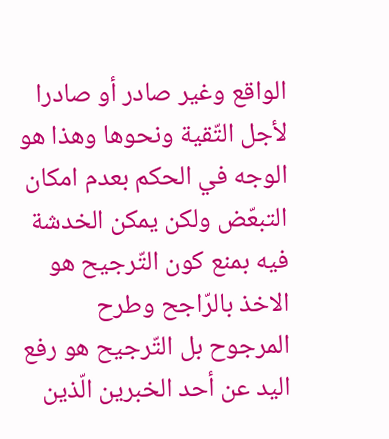الواقع وغير صادر أو صادرا لأجل التّقية ونحوها وهذا هو الوجه في الحكم بعدم امكان التبعّض ولكن يمكن الخدشة فيه بمنع كون التّرجيح هو الاخذ بالرّاجح وطرح المرجوح بل التّرجيح هو رفع اليد عن أحد الخبرين الّذين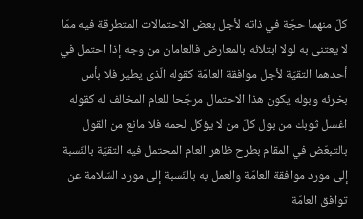كلّ منهما حجّة في ذاته لأجل بعض الاحتمالات المتطرقة فيه ممّا لا يعتنى به لولا ابتلائه بالمعارض فالعامان من وجه إذا احتمل في أحدهما التقيّة لأجل موافقة العامّة كقوله الّذى يطير فلا بأس بخرئه وبوله يكون هذا الاحتمال مرجّحا للعام المخالف له كقوله اغسل ثوبك من بول كلّ من لا يؤكل لحمه فلا مانع من القول بالتبعّض في المقام بطرح ظاهر العام المحتمل فيه التقيّة بالنّسبة إلى مورد موافقة العامّة والعمل به بالنّسبة إلى مورد السّلامة عن توافق العامّة